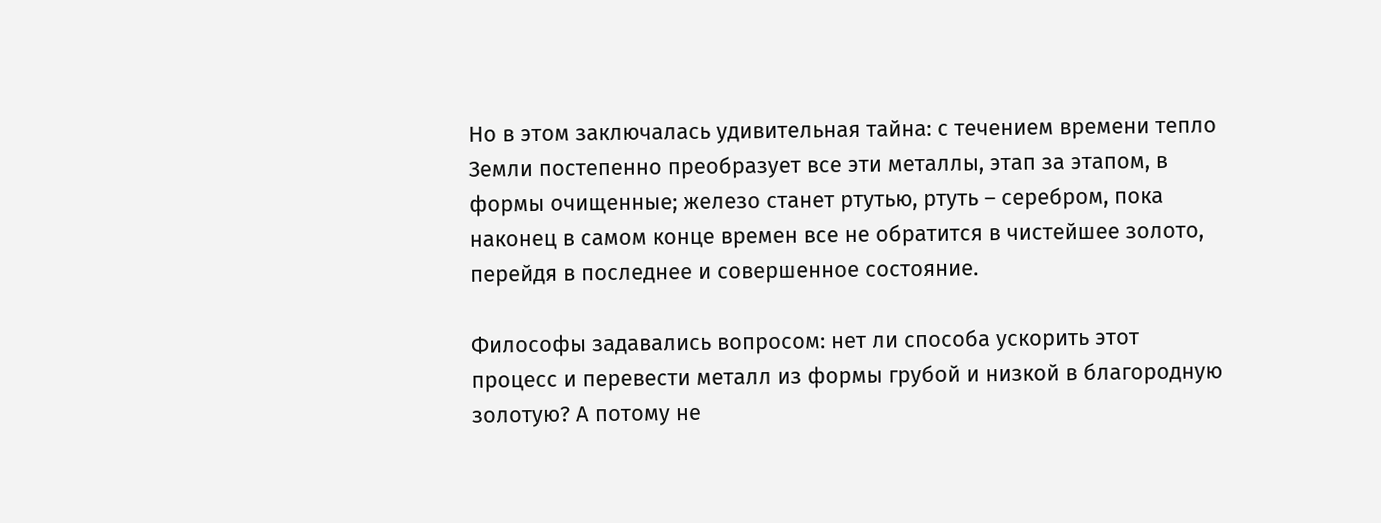Но в этом заключалась удивительная тайна: с течением времени тепло Земли постепенно преобразует все эти металлы, этап за этапом, в формы очищенные; железо станет ртутью, ртуть – серебром, пока наконец в самом конце времен все не обратится в чистейшее золото, перейдя в последнее и совершенное состояние.

Философы задавались вопросом: нет ли способа ускорить этот процесс и перевести металл из формы грубой и низкой в благородную золотую? А потому не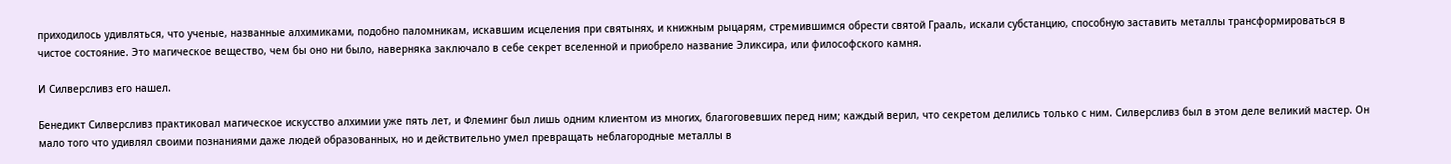приходилось удивляться, что ученые, названные алхимиками, подобно паломникам, искавшим исцеления при святынях, и книжным рыцарям, стремившимся обрести святой Грааль, искали субстанцию, способную заставить металлы трансформироваться в чистое состояние. Это магическое вещество, чем бы оно ни было, наверняка заключало в себе секрет вселенной и приобрело название Эликсира, или философского камня.

И Силверсливз его нашел.

Бенедикт Силверсливз практиковал магическое искусство алхимии уже пять лет, и Флеминг был лишь одним клиентом из многих, благоговевших перед ним; каждый верил, что секретом делились только с ним. Силверсливз был в этом деле великий мастер. Он мало того что удивлял своими познаниями даже людей образованных, но и действительно умел превращать неблагородные металлы в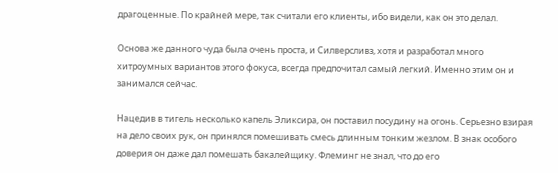драгоценные. По крайней мере, так считали его клиенты, ибо видели, как он это делал.

Основа же данного чуда была очень проста, и Силверсливз, хотя и разработал много хитроумных вариантов этого фокуса, всегда предпочитал самый легкий. Именно этим он и занимался сейчас.

Нацедив в тигель несколько капель Эликсира, он поставил посудину на огонь. Серьезно взирая на дело своих рук, он принялся помешивать смесь длинным тонким жезлом. В знак особого доверия он даже дал помешать бакалейщику. Флеминг не знал, что до его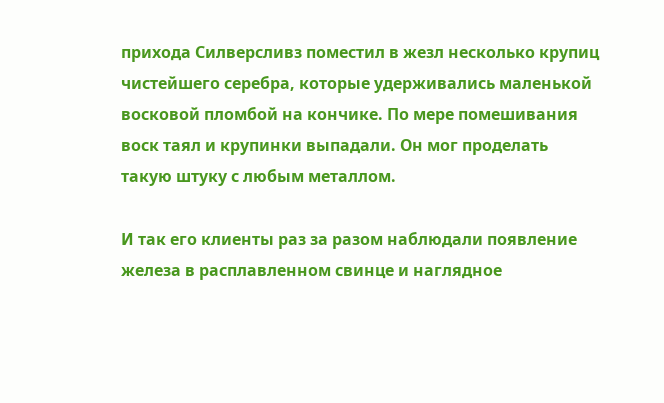прихода Силверсливз поместил в жезл несколько крупиц чистейшего серебра, которые удерживались маленькой восковой пломбой на кончике. По мере помешивания воск таял и крупинки выпадали. Он мог проделать такую штуку с любым металлом.

И так его клиенты раз за разом наблюдали появление железа в расплавленном свинце и наглядное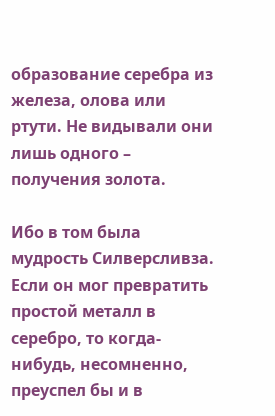образование серебра из железа, олова или ртути. Не видывали они лишь одного – получения золота.

Ибо в том была мудрость Силверсливза. Если он мог превратить простой металл в серебро, то когда-нибудь, несомненно, преуспел бы и в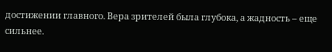достижении главного. Вера зрителей была глубока, а жадность – еще сильнее.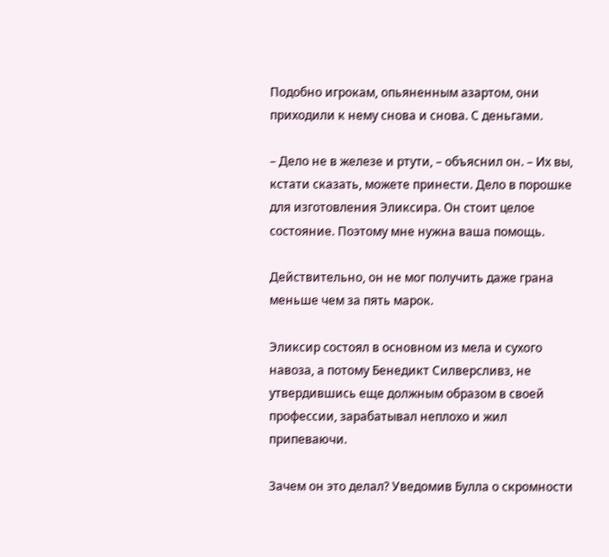Подобно игрокам, опьяненным азартом, они приходили к нему снова и снова. С деньгами.

– Дело не в железе и ртути, – объяснил он. – Их вы, кстати сказать, можете принести. Дело в порошке для изготовления Эликсира. Он стоит целое состояние. Поэтому мне нужна ваша помощь.

Действительно, он не мог получить даже грана меньше чем за пять марок.

Эликсир состоял в основном из мела и сухого навоза, а потому Бенедикт Силверсливз, не утвердившись еще должным образом в своей профессии, зарабатывал неплохо и жил припеваючи.

Зачем он это делал? Уведомив Булла о скромности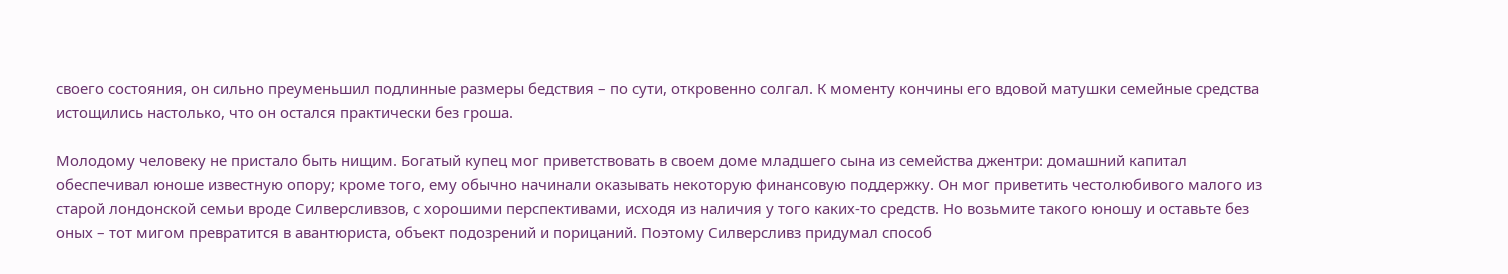своего состояния, он сильно преуменьшил подлинные размеры бедствия – по сути, откровенно солгал. К моменту кончины его вдовой матушки семейные средства истощились настолько, что он остался практически без гроша.

Молодому человеку не пристало быть нищим. Богатый купец мог приветствовать в своем доме младшего сына из семейства джентри: домашний капитал обеспечивал юноше известную опору; кроме того, ему обычно начинали оказывать некоторую финансовую поддержку. Он мог приветить честолюбивого малого из старой лондонской семьи вроде Силверсливзов, с хорошими перспективами, исходя из наличия у того каких-то средств. Но возьмите такого юношу и оставьте без оных – тот мигом превратится в авантюриста, объект подозрений и порицаний. Поэтому Силверсливз придумал способ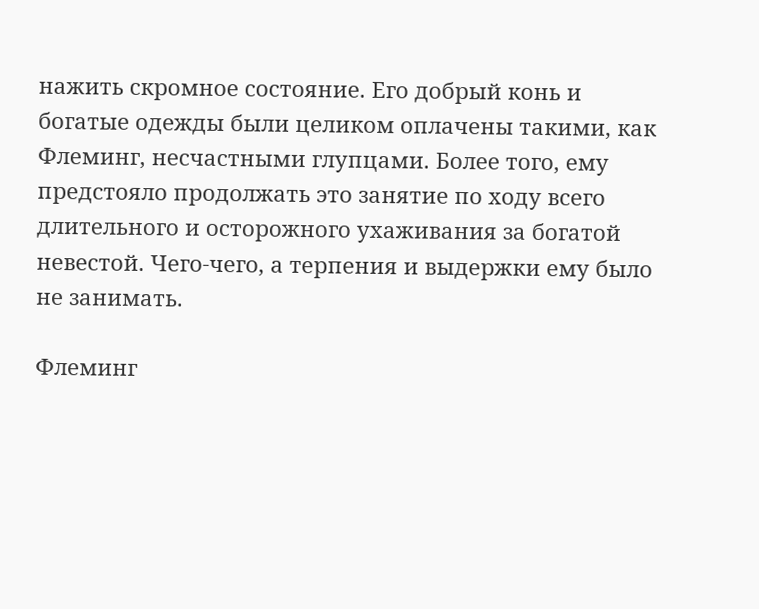нажить скромное состояние. Его добрый конь и богатые одежды были целиком оплачены такими, как Флеминг, несчастными глупцами. Более того, ему предстояло продолжать это занятие по ходу всего длительного и осторожного ухаживания за богатой невестой. Чего-чего, а терпения и выдержки ему было не занимать.

Флеминг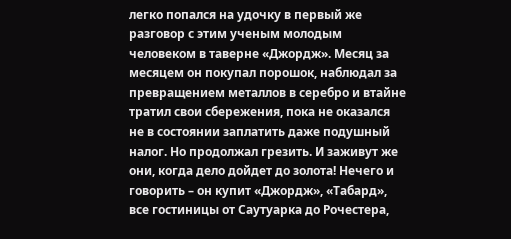легко попался на удочку в первый же разговор с этим ученым молодым человеком в таверне «Джордж». Месяц за месяцем он покупал порошок, наблюдал за превращением металлов в серебро и втайне тратил свои сбережения, пока не оказался не в состоянии заплатить даже подушный налог. Но продолжал грезить. И заживут же они, когда дело дойдет до золота! Нечего и говорить – он купит «Джордж», «Табард», все гостиницы от Саутуарка до Рочестера,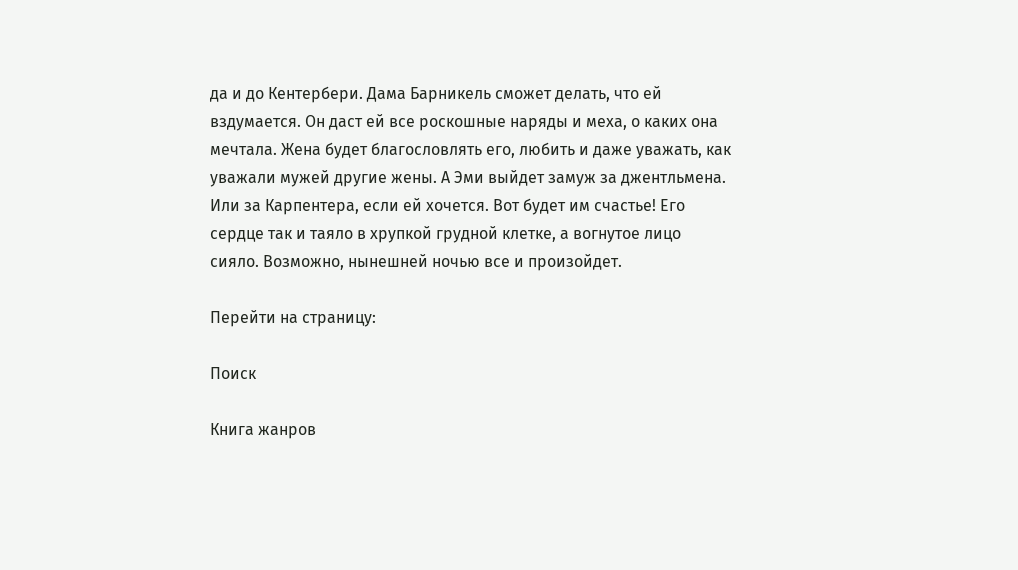да и до Кентербери. Дама Барникель сможет делать, что ей вздумается. Он даст ей все роскошные наряды и меха, о каких она мечтала. Жена будет благословлять его, любить и даже уважать, как уважали мужей другие жены. А Эми выйдет замуж за джентльмена. Или за Карпентера, если ей хочется. Вот будет им счастье! Его сердце так и таяло в хрупкой грудной клетке, а вогнутое лицо сияло. Возможно, нынешней ночью все и произойдет.

Перейти на страницу:

Поиск

Книга жанров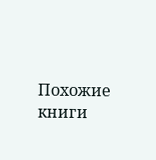Похожие книги